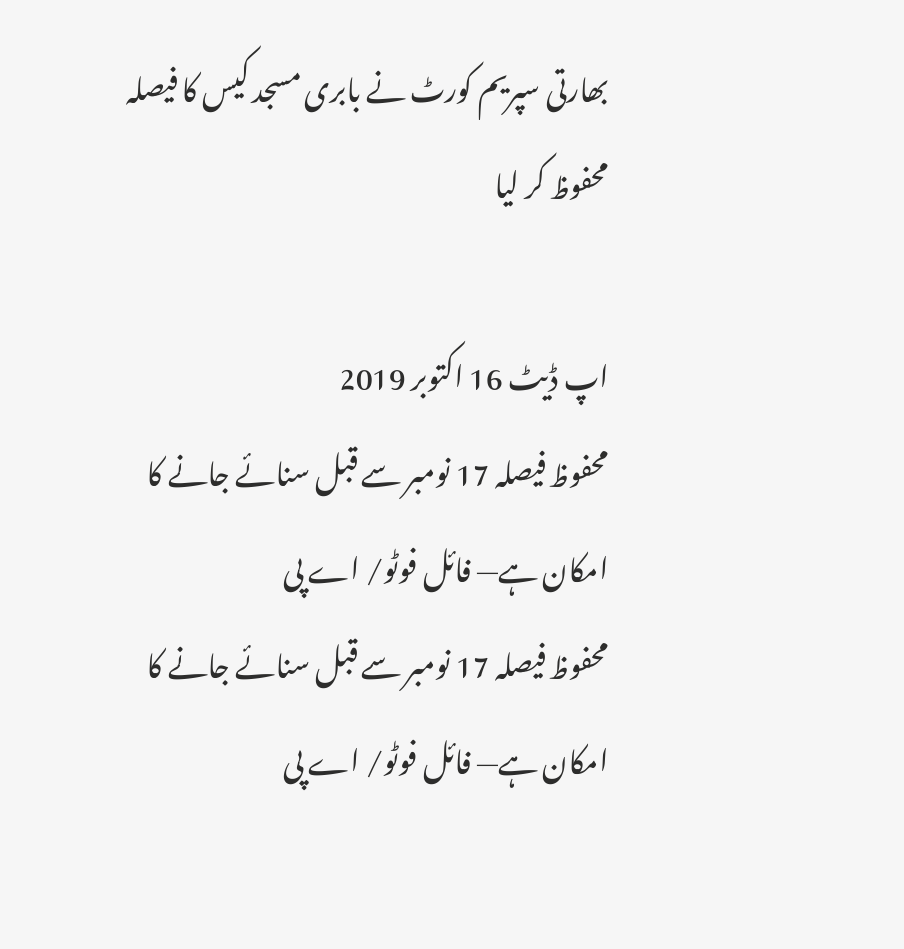بھارتی سپریم کورٹ نے بابری مسجد کیس کا فیصلہ محفوظ کر لیا

اپ ڈیٹ 16 اکتوبر 2019
محفوظ فیصلہ 17 نومبر سے قبل سنائے جانے کا امکان ہے— فائل فوٹو/ اے پی
محفوظ فیصلہ 17 نومبر سے قبل سنائے جانے کا امکان ہے— فائل فوٹو/ اے پی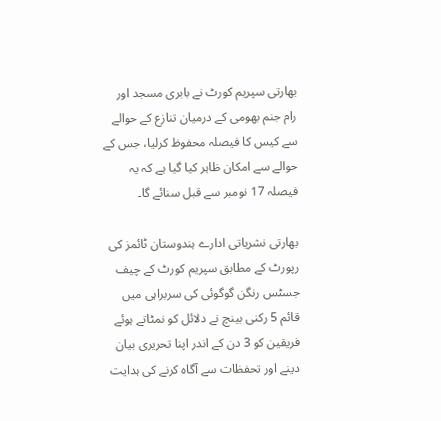بھارتی سپریم کورٹ نے بابری مسجد اور رام جنم بھومی کے درمیان تنازع کے حوالے سے کیس کا فیصلہ محفوظ کرلیا، جس کے حوالے سے امکان ظاہر کیا گیا ہے کہ یہ فیصلہ 17 نومبر سے قبل سنائے گا۔

بھارتی نشریاتی ادارے ہندوستان ٹائمز کی رپورٹ کے مطابق سپریم کورٹ کے چیف جسٹس رنگن گوگوئی کی سربراہی میں قائم 5 رکنی بینچ نے دلائل کو نمٹاتے ہوئے فریقین کو 3 دن کے اندر اپنا تحریری بیان دینے اور تحفظات سے آگاہ کرنے کی ہدایت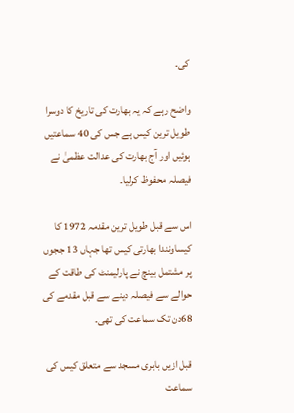کی۔

واضح رہے کہ یہ بھارت کی تاریخ کا دوسرا طویل ترین کیس ہے جس کی 40 سماعتیں ہوئیں اور آج بھارت کی عدالت عظمیٰ نے فیصلہ محفوظ کرلیا۔

اس سے قبل طویل ترین مقدمہ 1972 کا کیساونندا بھارتی کیس تھا جہاں 13 ججوں پر مشتمل بینچ نے پارلیمنٹ کی طاقت کے حوالے سے فیصلہ دینے سے قبل مقدمے کی 68دن تک سماعت کی تھی۔

قبل ازیں بابری مسجد سے متعلق کیس کی سماعت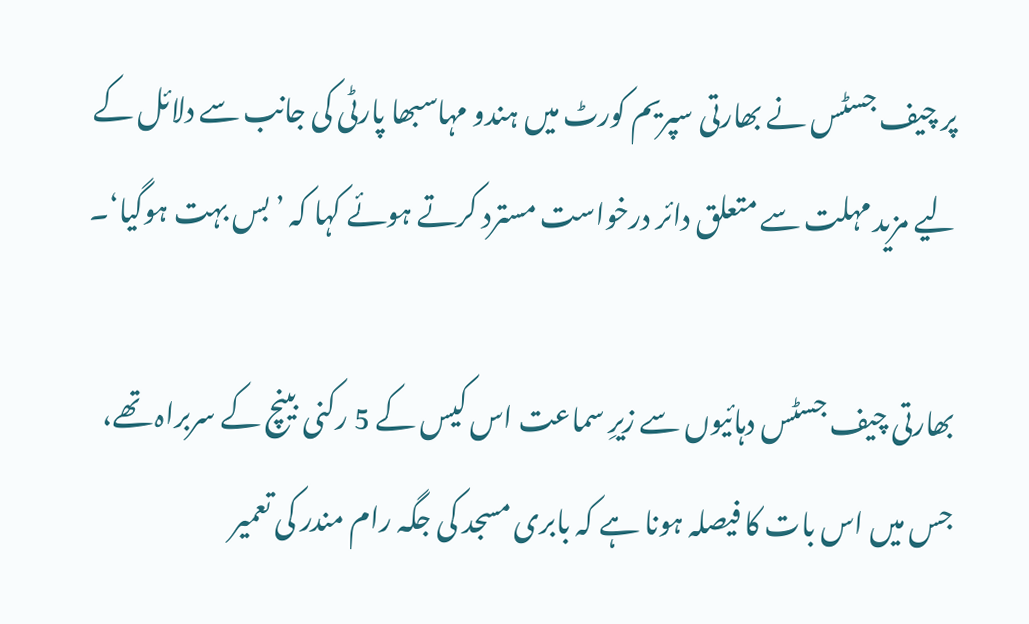پر چیف جسٹس نے بھارتی سپریم کورٹ میں ہندو مہاسبھا پارٹی کی جانب سے دلائل کے لیے مزید مہلت سے متعلق دائر درخواست مسترد کرتے ہوئے کہا کہ ’بس بہت ہوگیا‘۔

بھارتی چیف جسٹس دہائیوں سے زیرِ سماعت اس کیس کے 5 رکنی بینچ کے سربراہ تھے، جس میں اس بات کا فیصلہ ہونا ہے کہ بابری مسجد کی جگہ رام مندر کی تعمیر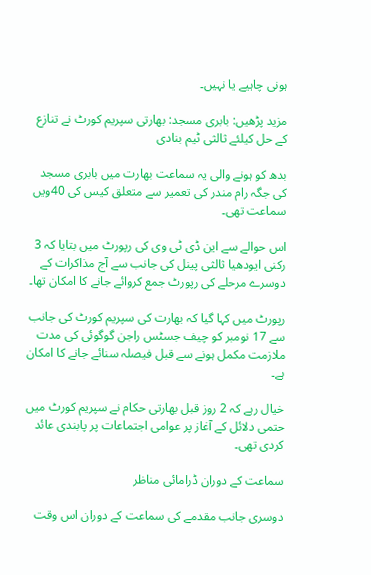ہونی چاہیے یا نہیں۔

مزید پڑھیں: بابری مسجد: بھارتی سپریم کورٹ نے تنازع کے حل کیلئے ثالثی ٹیم بنادی

بدھ کو ہونے والی یہ سماعت بھارت میں بابری مسجد کی جگہ رام مندر کی تعمیر سے متعلق کیس کی 40ویں سماعت تھی۔

اس حوالے سے این ڈی ٹی وی کی رپورٹ میں بتایا کہ 3 رکنی ایودھیا ثالثی پینل کی جانب سے آج مذاکرات کے دوسرے مرحلے کی رپورٹ جمع کروائے جانے کا امکان تھا۔

رپورٹ میں کہا گیا کہ بھارت کی سپریم کورٹ کی جانب سے 17 نومبر کو چیف جسٹس راجن گوگوئی کی مدت ملازمت مکمل ہونے سے قبل فیصلہ سنائے جانے کا امکان ہے۔

خیال رہے کہ 2 روز قبل بھارتی حکام نے سپریم کورٹ میں حتمی دلائل کے آغاز پر عوامی اجتماعات پر پابندی عائد کردی تھی۔

سماعت کے دوران ڈرامائی مناظر

دوسری جانب مقدمے کی سماعت کے دوران اس وقت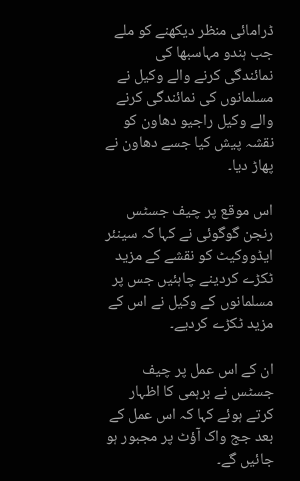ڈرامائی منظر دیکھنے کو ملے جب ہندو مہاسبھا کی نمائندگی کرنے والے وکیل نے مسلمانوں کی نمائندگی کرنے والے وکیل راجیو دھاون کو نقشہ پیش کیا جسے دھاون نے پھاڑ دیا۔

اس موقع پر چیف جسٹس رنجن گوگوئی نے کہا کہ سینئر ایڈووکیٹ کو نقشے کے مزید ٹکڑے کردینے چاہئیں جس پر مسلمانوں کے وکیل نے اس کے مزید ٹکڑے کردیے۔

ان کے اس عمل پر چیف جسٹس نے برہمی کا اظہار کرتے ہوئے کہا کہ اس عمل کے بعد جج واک آؤٹ پر مجبور ہو جائیں گے۔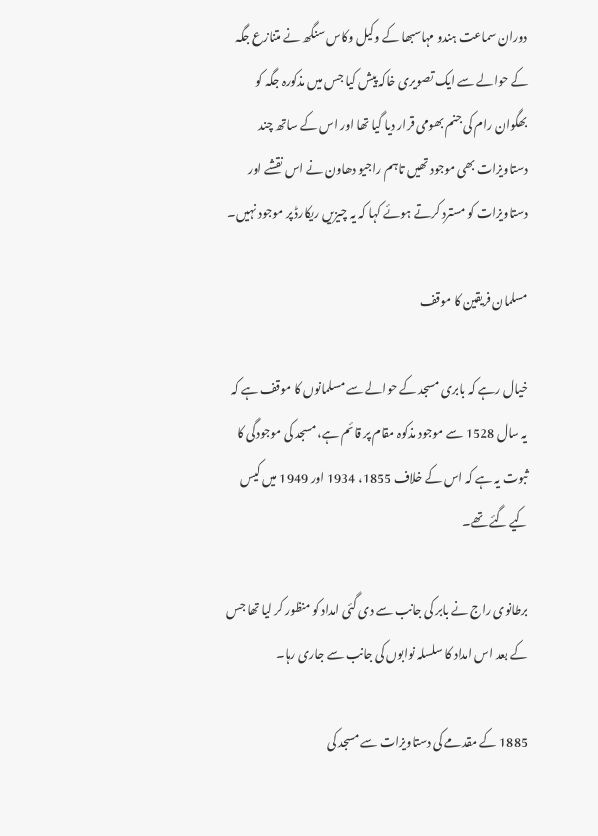دوران سماعت ہندو مہاسبھا کے وکیل وکاس سنگھ نے متنازع جگہ کے حوالے سے ایک تصویری خاکہ پیش کیا جس میں مذکورہ جگہ کو بھگوان رام کی جنم بھومی قرار دیا گیا تھا اور اس کے ساتھ چند دستاویزات بھی موجود تھیں تاہم راجیو دھاون نے اس نقشے اور دستاویزات کو مسترد کرتے ہوئے کہا کہ یہ چیزیں ریکارڈ پر موجود نہیں۔

مسلمان فریقین کا موقف

خیال رہے کہ بابری مسجد کے حوالے سے مسلمانوں کا موقف ہے کہ یہ سال 1528 سے موجود مذکوہ مقام پر قائم ہے، مسجد کی موجودگی کا ثبوت یہ ہے کہ اس کے خلاف 1855، 1934 اور 1949 میں کیس کیے گئے تھے۔

برطانوی راج نے بابر کی جانب سے دی گئی امداد کو منظور کر لیا تھا جس کے بعد اس امداد کا سلسلہ نوابوں کی جانب سے جاری رہا۔

1885 کے مقدمے کی دستاویزات سے مسجد کی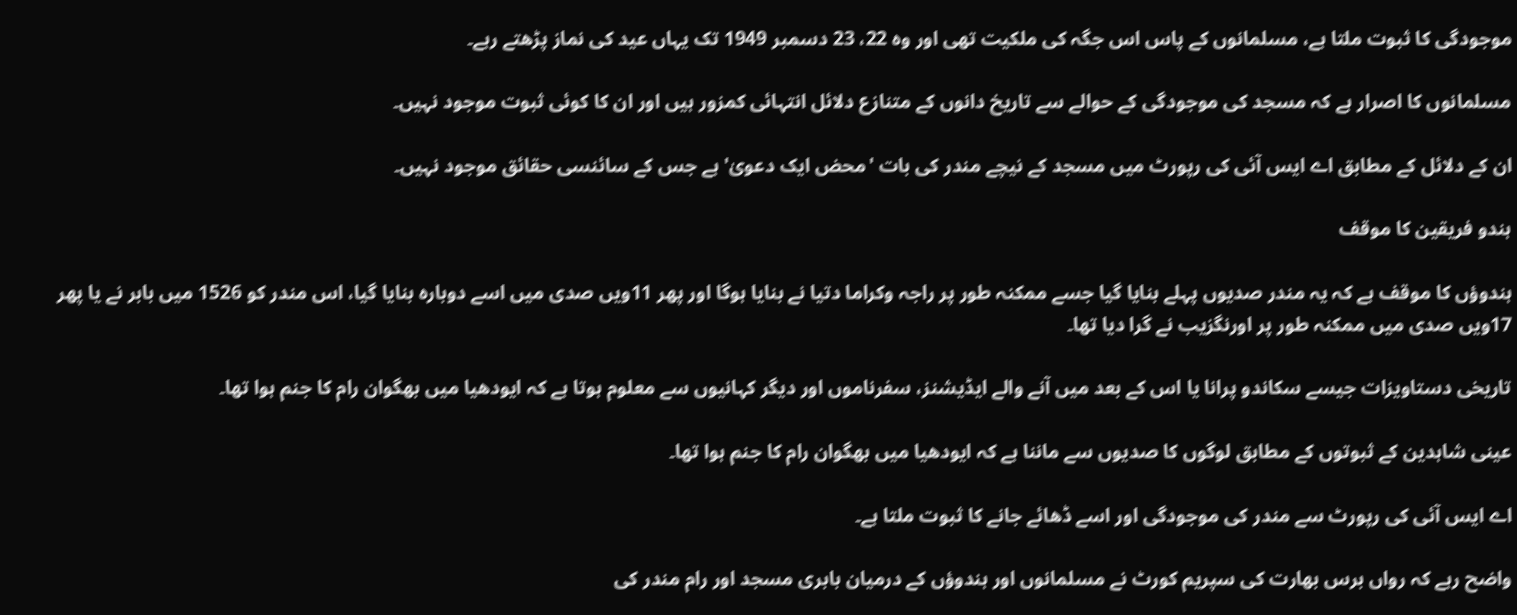موجودگی کا ثبوت ملتا ہے، مسلمانوں کے پاس اس جگہ کی ملکیت تھی اور وہ 22، 23 دسمبر 1949 تک یہاں عید کی نماز پڑھتے رہے۔

مسلمانوں کا اصرار ہے کہ مسجد کی موجودگی کے حوالے سے تاریخ دانوں کے متنازع دلائل انتہائی کمزور ہیں اور ان کا کوئی ثبوت موجود نہیں۔

ان کے دلائل کے مطابق اے ایس آئی کی رپورٹ میں مسجد کے نیچے مندر کی بات 'محض ایک دعویٰ' ہے جس کے سائنسی حقائق موجود نہیں۔

ہندو فریقین کا موقف

ہندوؤں کا موقف ہے کہ یہ مندر صدیوں پہلے بنایا گیا جسے ممکنہ طور پر راجہ وکراما دتیا نے بنایا ہوگا اور پھر 11ویں صدی میں اسے دوبارہ بنایا گیا، اس مندر کو 1526 میں بابر نے یا پھر 17ویں صدی میں ممکنہ طور پر اورنگزیب نے گرا دیا تھا۔

تاریخی دستاویزات جیسے سکاندو پرانا یا اس کے بعد میں آنے والے ایڈیشنز، سفرناموں اور دیگر کہانیوں سے معلوم ہوتا ہے کہ ایودھیا میں بھگوان رام کا جنم ہوا تھا۔

عینی شاہدین کے ثبوتوں کے مطابق لوگوں کا صدیوں سے ماننا ہے کہ ایودھیا میں بھگوان رام کا جنم ہوا تھا۔

اے ایس آئی کی رپورٹ سے مندر کی موجودگی اور اسے ڈھائے جانے کا ثبوت ملتا ہے۔

واضح رہے کہ رواں برس بھارت کی سپریم کورٹ نے مسلمانوں اور ہندوؤں کے درمیان بابری مسجد اور رام مندر کی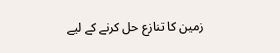زمین کا تنازع حل کرنے کے لیے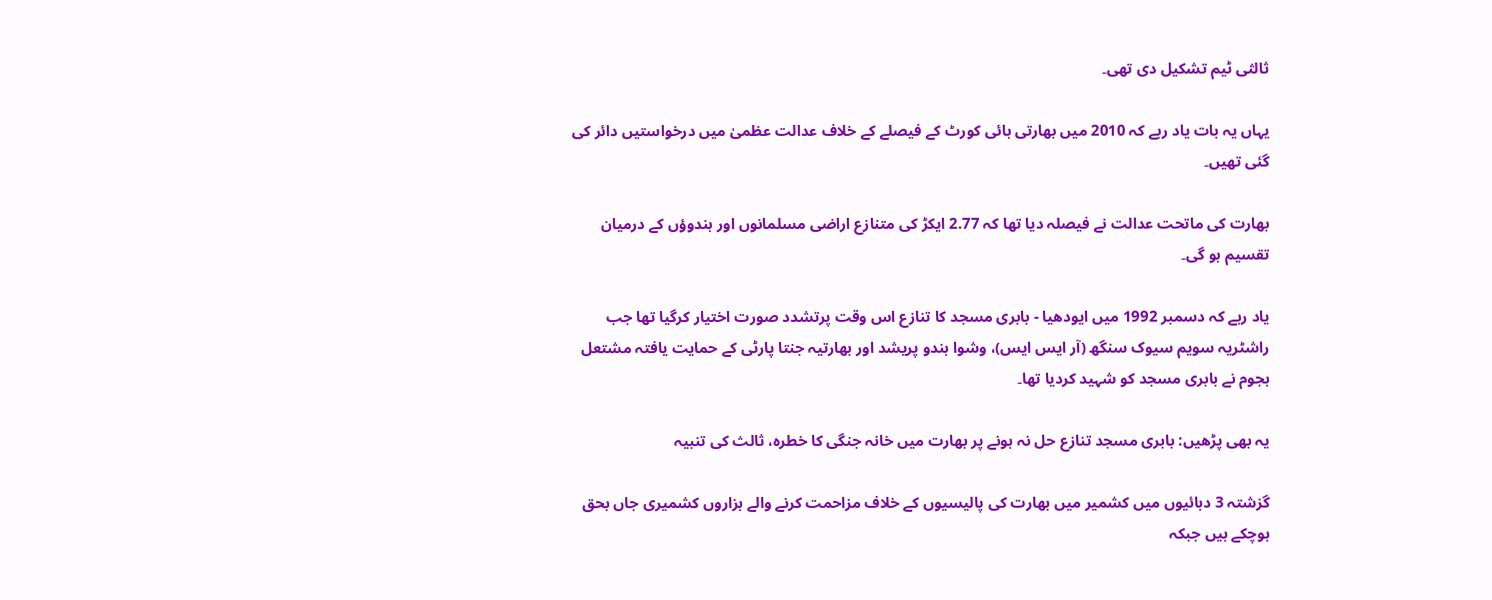ثالثی ٹیم تشکیل دی تھی۔

یہاں یہ بات یاد رہے کہ 2010 میں بھارتی ہائی کورٹ کے فیصلے کے خلاف عدالت عظمیٰ میں درخواستیں دائر کی گئی تھیں۔

بھارت کی ماتحت عدالت نے فیصلہ دیا تھا کہ 2.77 ایکڑ کی متنازع اراضی مسلمانوں اور ہندوؤں کے درمیان تقسیم ہو گی۔

یاد رہے کہ دسمبر 1992 میں ایودھیا - بابری مسجد کا تنازع اس وقت پرتشدد صورت اختیار کرگیا تھا جب راشٹریہ سویم سیوک سنگھ (آر ایس ایس)، وشوا ہندو پریشد اور بھارتیہ جنتا پارٹی کے حمایت یافتہ مشتعل ہجوم نے بابری مسجد کو شہید کردیا تھا۔

یہ بھی پڑھیں: بابری مسجد تنازع حل نہ ہونے پر بھارت میں خانہ جنگی کا خطرہ، ثالث کی تنبیہ

گزشتہ 3 دہائیوں میں کشمیر میں بھارت کی پالیسیوں کے خلاف مزاحمت کرنے والے ہزاروں کشمیری جاں بحق ہوچکے ہیں جبکہ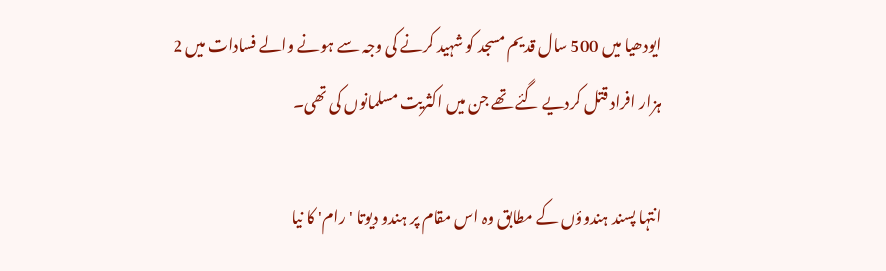ایودھیا میں 500 سال قدیم مسجد کو شہید کرنے کی وجہ سے ہونے والے فسادات میں 2 ہزار افراد قتل کردیے گئے تھے جن میں اکثریت مسلمانوں کی تھی۔

انتہا پسند ہندوؤں کے مطابق وہ اس مقام پر ہندو دیوتا 'رام' کا نیا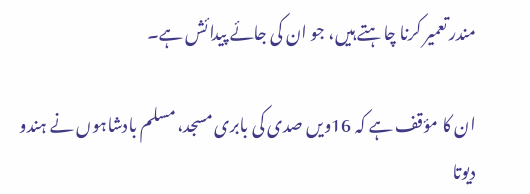مندر تعمیر کرنا چاہتے ہیں، جو ان کی جائے پیدائش ہے۔

ان کا مؤقف ہے کہ 16ویں صدی کی بابری مسجد، مسلم بادشاہوں نے ہندو دیوتا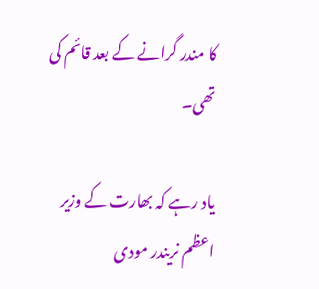کا مندر گرانے کے بعد قائم کی تھی۔

یاد رہے کہ بھارت کے وزیر اعظم نریندر مودی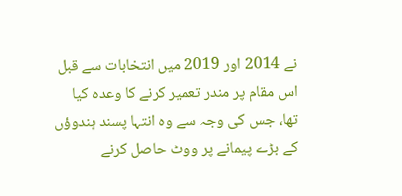نے 2014 اور 2019 میں انتخابات سے قبل اس مقام پر مندر تعمیر کرنے کا وعدہ کیا تھا، جس کی وجہ سے وہ انتہا پسند ہندوؤں کے بڑے پیمانے پر ووٹ حاصل کرنے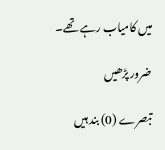میں کامیاب رہے تھے۔

ضرور پڑھیں

تبصرے (0) بند ہیں